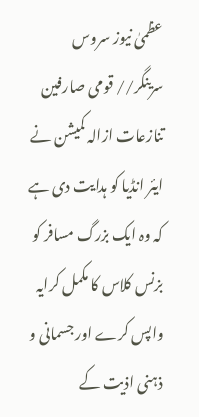عظمیٰ نیوز سروس
سرینگر// قومی صارفین تنازعات ازالہ کمیشن نے ایئر انڈیا کو ہدایت دی ہے کہ وہ ایک بزرگ مسافر کو بزنس کلاس کا مکمل کرایہ واپس کرے اور جسمانی و ذہنی اذیت کے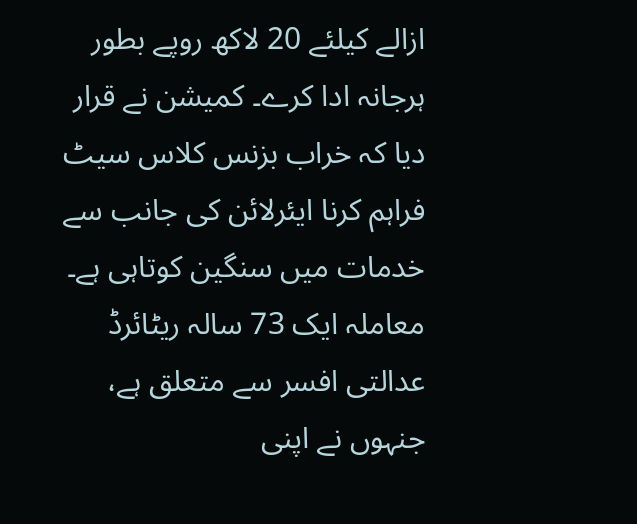ازالے کیلئے 20 لاکھ روپے بطور ہرجانہ ادا کرے۔ کمیشن نے قرار دیا کہ خراب بزنس کلاس سیٹ فراہم کرنا ایئرلائن کی جانب سے خدمات میں سنگین کوتاہی ہے۔ معاملہ ایک 73 سالہ ریٹائرڈ عدالتی افسر سے متعلق ہے، جنہوں نے اپنی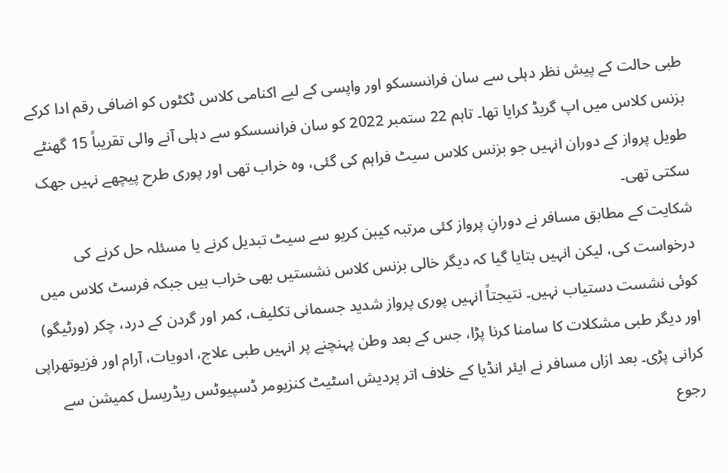طبی حالت کے پیش نظر دہلی سے سان فرانسسکو اور واپسی کے لیے اکنامی کلاس ٹکٹوں کو اضافی رقم ادا کرکے بزنس کلاس میں اپ گریڈ کرایا تھا۔ تاہم 22 ستمبر 2022 کو سان فرانسسکو سے دہلی آنے والی تقریباً 15 گھنٹے طویل پرواز کے دوران انہیں جو بزنس کلاس سیٹ فراہم کی گئی، وہ خراب تھی اور پوری طرح پیچھے نہیں جھک سکتی تھی۔
شکایت کے مطابق مسافر نے دورانِ پرواز کئی مرتبہ کیبن کریو سے سیٹ تبدیل کرنے یا مسئلہ حل کرنے کی درخواست کی، لیکن انہیں بتایا گیا کہ دیگر خالی بزنس کلاس نشستیں بھی خراب ہیں جبکہ فرسٹ کلاس میں کوئی نشست دستیاب نہیں۔ نتیجتاً انہیں پوری پرواز شدید جسمانی تکلیف، کمر اور گردن کے درد، چکر (ورٹیگو) اور دیگر طبی مشکلات کا سامنا کرنا پڑا، جس کے بعد وطن پہنچنے پر انہیں طبی علاج، ادویات، آرام اور فزیوتھراپی کرانی پڑی۔ بعد ازاں مسافر نے ایئر انڈیا کے خلاف اتر پردیش اسٹیٹ کنزیومر ڈسپیوٹس ریڈریسل کمیشن سے رجوع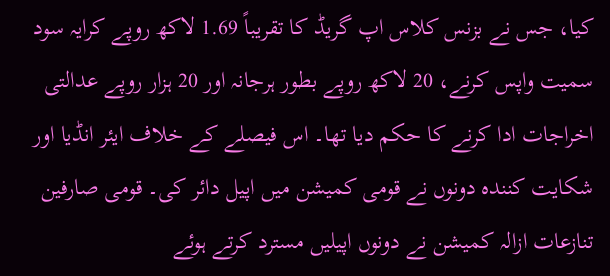کیا، جس نے بزنس کلاس اپ گریڈ کا تقریباً 1.69 لاکھ روپے کرایہ سود سمیت واپس کرنے، 20 لاکھ روپے بطور ہرجانہ اور 20 ہزار روپے عدالتی اخراجات ادا کرنے کا حکم دیا تھا۔ اس فیصلے کے خلاف ایئر انڈیا اور شکایت کنندہ دونوں نے قومی کمیشن میں اپیل دائر کی۔ قومی صارفین تنازعات ازالہ کمیشن نے دونوں اپیلیں مسترد کرتے ہوئے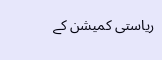ریاستی کمیشن کے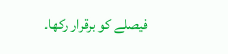فیصلے کو برقرار رکھا۔